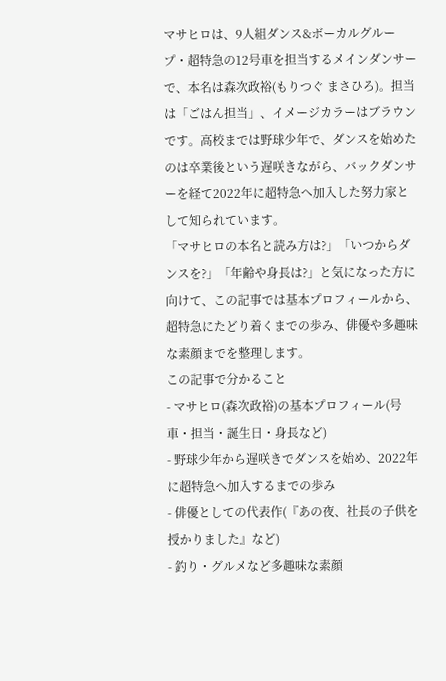マサヒロは、9人組ダンス&ボーカルグループ・超特急の12号車を担当するメインダンサーで、本名は森次政裕(もりつぐ まさひろ)。担当は「ごはん担当」、イメージカラーはブラウンです。高校までは野球少年で、ダンスを始めたのは卒業後という遅咲きながら、バックダンサーを経て2022年に超特急へ加入した努力家として知られています。
「マサヒロの本名と読み方は?」「いつからダンスを?」「年齢や身長は?」と気になった方に向けて、この記事では基本プロフィールから、超特急にたどり着くまでの歩み、俳優や多趣味な素顔までを整理します。
この記事で分かること
- マサヒロ(森次政裕)の基本プロフィール(号車・担当・誕生日・身長など)
- 野球少年から遅咲きでダンスを始め、2022年に超特急へ加入するまでの歩み
- 俳優としての代表作(『あの夜、社長の子供を授かりました』など)
- 釣り・グルメなど多趣味な素顔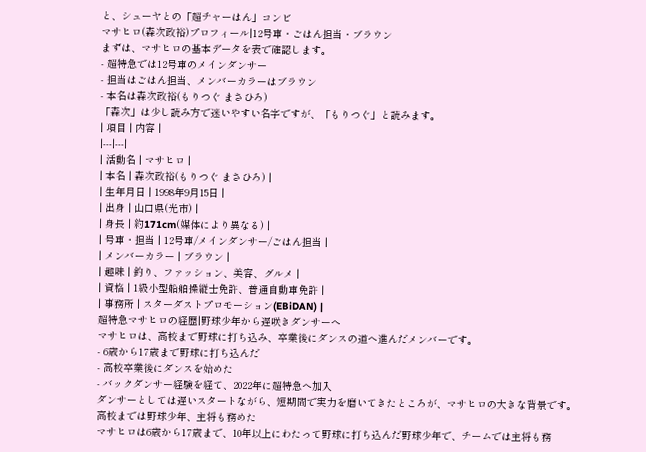と、シューヤとの「超チャーはん」コンビ
マサヒロ(森次政裕)プロフィール|12号車・ごはん担当・ブラウン
まずは、マサヒロの基本データを表で確認します。
- 超特急では12号車のメインダンサー
- 担当はごはん担当、メンバーカラーはブラウン
- 本名は森次政裕(もりつぐ まさひろ)
「森次」は少し読み方で迷いやすい名字ですが、「もりつぐ」と読みます。
| 項目 | 内容 |
|---|---|
| 活動名 | マサヒロ |
| 本名 | 森次政裕(もりつぐ まさひろ) |
| 生年月日 | 1998年9月15日 |
| 出身 | 山口県(光市) |
| 身長 | 約171cm(媒体により異なる) |
| 号車・担当 | 12号車/メインダンサー/ごはん担当 |
| メンバーカラー | ブラウン |
| 趣味 | 釣り、ファッション、美容、グルメ |
| 資格 | 1級小型船舶操縦士免許、普通自動車免許 |
| 事務所 | スターダストプロモーション(EBiDAN) |
超特急マサヒロの経歴|野球少年から遅咲きダンサーへ
マサヒロは、高校まで野球に打ち込み、卒業後にダンスの道へ進んだメンバーです。
- 6歳から17歳まで野球に打ち込んだ
- 高校卒業後にダンスを始めた
- バックダンサー経験を経て、2022年に超特急へ加入
ダンサーとしては遅いスタートながら、短期間で実力を磨いてきたところが、マサヒロの大きな背景です。
高校までは野球少年、主将も務めた
マサヒロは6歳から17歳まで、10年以上にわたって野球に打ち込んだ野球少年で、チームでは主将も務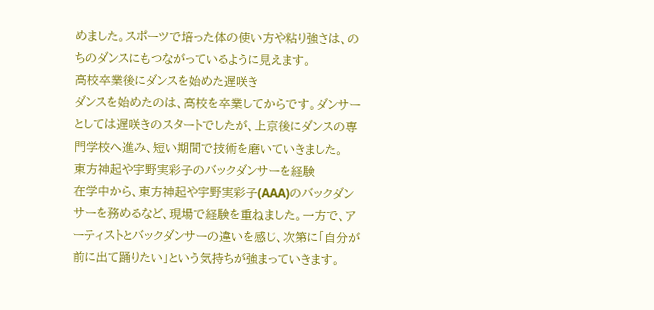めました。スポーツで培った体の使い方や粘り強さは、のちのダンスにもつながっているように見えます。
高校卒業後にダンスを始めた遅咲き
ダンスを始めたのは、高校を卒業してからです。ダンサーとしては遅咲きのスタートでしたが、上京後にダンスの専門学校へ進み、短い期間で技術を磨いていきました。
東方神起や宇野実彩子のバックダンサーを経験
在学中から、東方神起や宇野実彩子(AAA)のバックダンサーを務めるなど、現場で経験を重ねました。一方で、アーティストとバックダンサーの違いを感じ、次第に「自分が前に出て踊りたい」という気持ちが強まっていきます。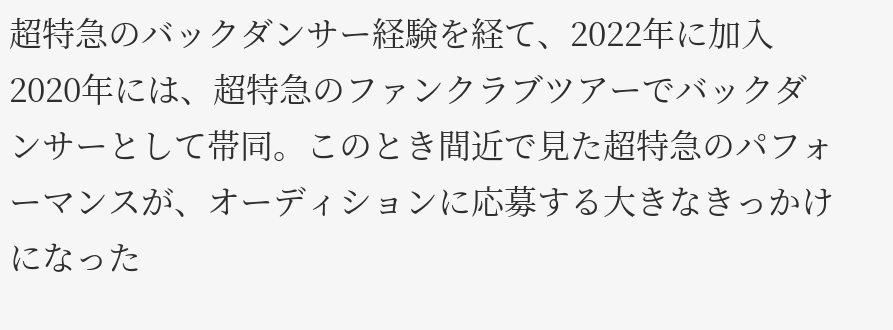超特急のバックダンサー経験を経て、2022年に加入
2020年には、超特急のファンクラブツアーでバックダンサーとして帯同。このとき間近で見た超特急のパフォーマンスが、オーディションに応募する大きなきっかけになった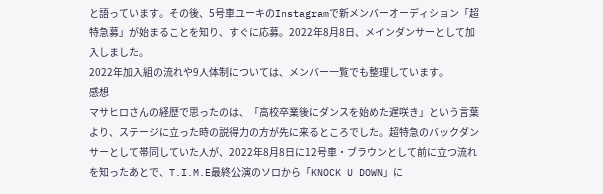と語っています。その後、5号車ユーキのInstagramで新メンバーオーディション「超特急募」が始まることを知り、すぐに応募。2022年8月8日、メインダンサーとして加入しました。
2022年加入組の流れや9人体制については、メンバー一覧でも整理しています。
感想
マサヒロさんの経歴で思ったのは、「高校卒業後にダンスを始めた遅咲き」という言葉より、ステージに立った時の説得力の方が先に来るところでした。超特急のバックダンサーとして帯同していた人が、2022年8月8日に12号車・ブラウンとして前に立つ流れを知ったあとで、T.I.M.E最終公演のソロから「KNOCK U DOWN」に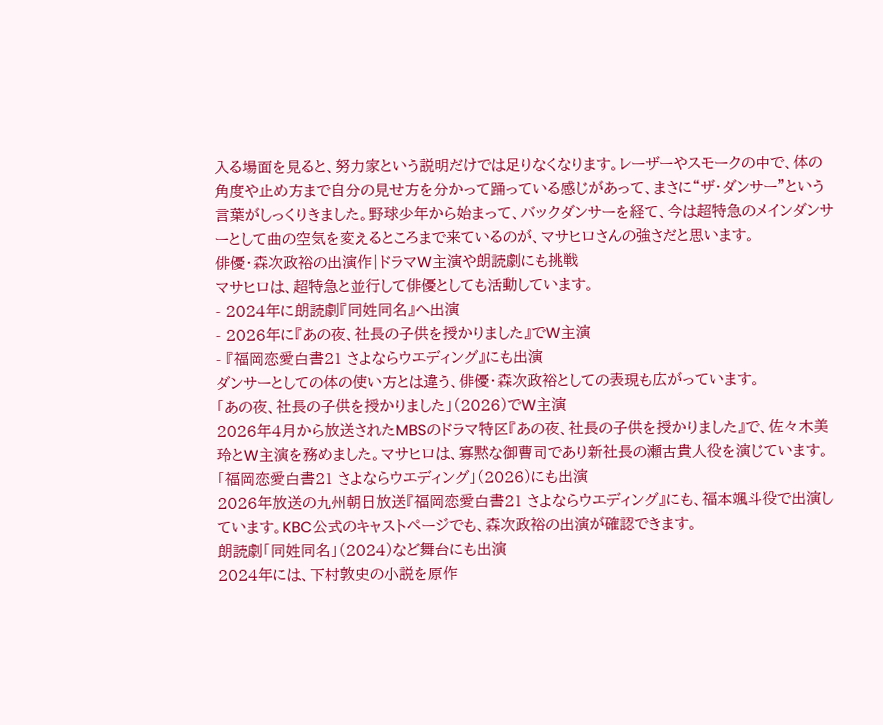入る場面を見ると、努力家という説明だけでは足りなくなります。レーザーやスモークの中で、体の角度や止め方まで自分の見せ方を分かって踊っている感じがあって、まさに“ザ・ダンサー”という言葉がしっくりきました。野球少年から始まって、バックダンサーを経て、今は超特急のメインダンサーとして曲の空気を変えるところまで来ているのが、マサヒロさんの強さだと思います。
俳優・森次政裕の出演作|ドラマW主演や朗読劇にも挑戦
マサヒロは、超特急と並行して俳優としても活動しています。
- 2024年に朗読劇『同姓同名』へ出演
- 2026年に『あの夜、社長の子供を授かりました』でW主演
- 『福岡恋愛白書21 さよならウエディング』にも出演
ダンサーとしての体の使い方とは違う、俳優・森次政裕としての表現も広がっています。
「あの夜、社長の子供を授かりました」(2026)でW主演
2026年4月から放送されたMBSのドラマ特区『あの夜、社長の子供を授かりました』で、佐々木美玲とW主演を務めました。マサヒロは、寡黙な御曹司であり新社長の瀬古貴人役を演じています。
「福岡恋愛白書21 さよならウエディング」(2026)にも出演
2026年放送の九州朝日放送『福岡恋愛白書21 さよならウエディング』にも、福本颯斗役で出演しています。KBC公式のキャストページでも、森次政裕の出演が確認できます。
朗読劇「同姓同名」(2024)など舞台にも出演
2024年には、下村敦史の小説を原作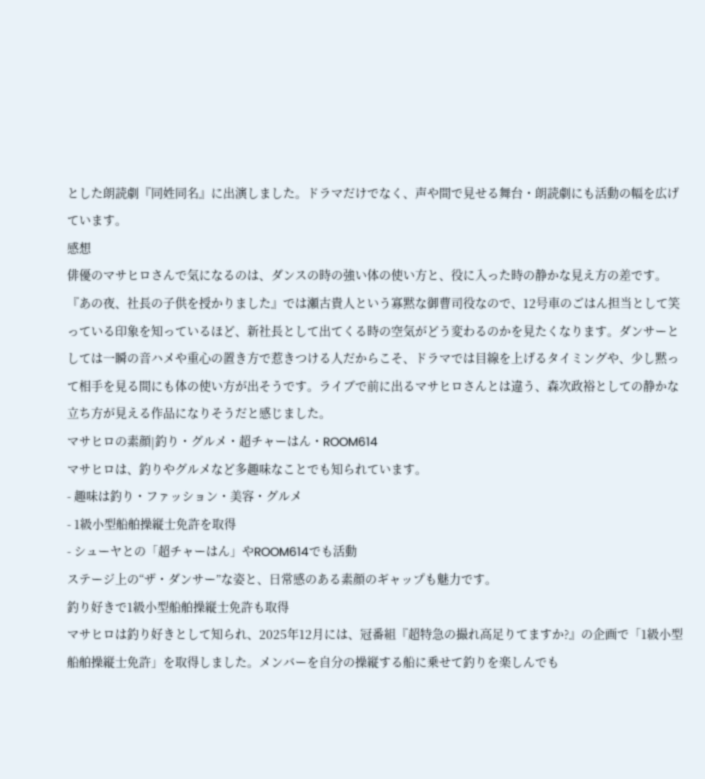とした朗読劇『同姓同名』に出演しました。ドラマだけでなく、声や間で見せる舞台・朗読劇にも活動の幅を広げています。
感想
俳優のマサヒロさんで気になるのは、ダンスの時の強い体の使い方と、役に入った時の静かな見え方の差です。『あの夜、社長の子供を授かりました』では瀬古貴人という寡黙な御曹司役なので、12号車のごはん担当として笑っている印象を知っているほど、新社長として出てくる時の空気がどう変わるのかを見たくなります。ダンサーとしては一瞬の音ハメや重心の置き方で惹きつける人だからこそ、ドラマでは目線を上げるタイミングや、少し黙って相手を見る間にも体の使い方が出そうです。ライブで前に出るマサヒロさんとは違う、森次政裕としての静かな立ち方が見える作品になりそうだと感じました。
マサヒロの素顔|釣り・グルメ・超チャーはん・ROOM614
マサヒロは、釣りやグルメなど多趣味なことでも知られています。
- 趣味は釣り・ファッション・美容・グルメ
- 1級小型船舶操縦士免許を取得
- シューヤとの「超チャーはん」やROOM614でも活動
ステージ上の“ザ・ダンサー”な姿と、日常感のある素顔のギャップも魅力です。
釣り好きで1級小型船舶操縦士免許も取得
マサヒロは釣り好きとして知られ、2025年12月には、冠番組『超特急の撮れ高足りてますか?』の企画で「1級小型船舶操縦士免許」を取得しました。メンバーを自分の操縦する船に乗せて釣りを楽しんでも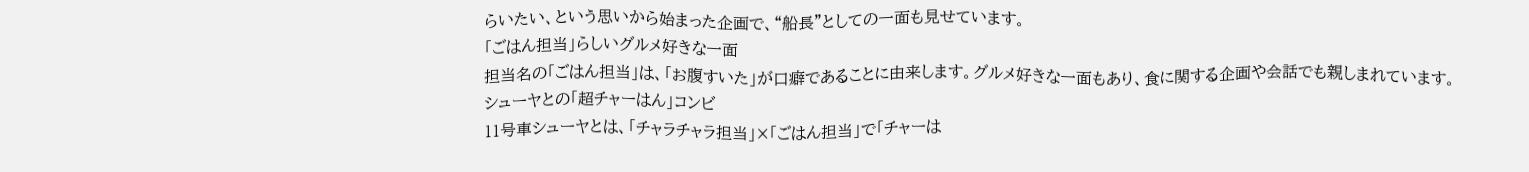らいたい、という思いから始まった企画で、“船長”としての一面も見せています。
「ごはん担当」らしいグルメ好きな一面
担当名の「ごはん担当」は、「お腹すいた」が口癖であることに由来します。グルメ好きな一面もあり、食に関する企画や会話でも親しまれています。
シューヤとの「超チャーはん」コンビ
11号車シューヤとは、「チャラチャラ担当」×「ごはん担当」で「チャーは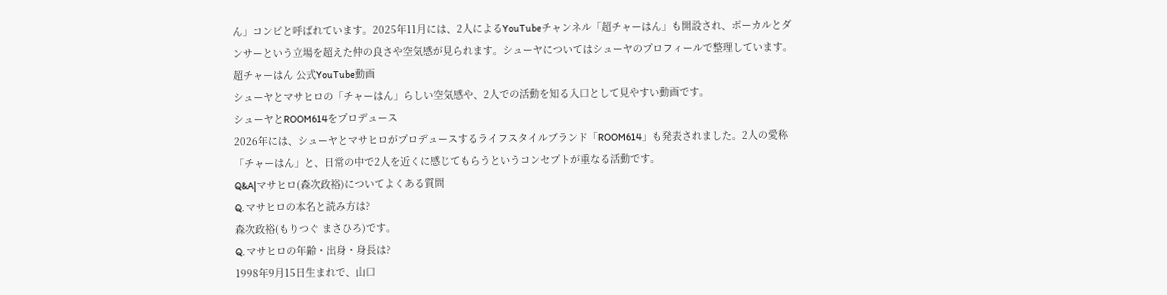ん」コンビと呼ばれています。2025年11月には、2人によるYouTubeチャンネル「超チャーはん」も開設され、ボーカルとダンサーという立場を超えた仲の良さや空気感が見られます。シューヤについてはシューヤのプロフィールで整理しています。
超チャーはん 公式YouTube動画
シューヤとマサヒロの「チャーはん」らしい空気感や、2人での活動を知る入口として見やすい動画です。
シューヤとROOM614をプロデュース
2026年には、シューヤとマサヒロがプロデュースするライフスタイルブランド「ROOM614」も発表されました。2人の愛称「チャーはん」と、日常の中で2人を近くに感じてもらうというコンセプトが重なる活動です。
Q&A|マサヒロ(森次政裕)についてよくある質問
Q. マサヒロの本名と読み方は?
森次政裕(もりつぐ まさひろ)です。
Q. マサヒロの年齢・出身・身長は?
1998年9月15日生まれで、山口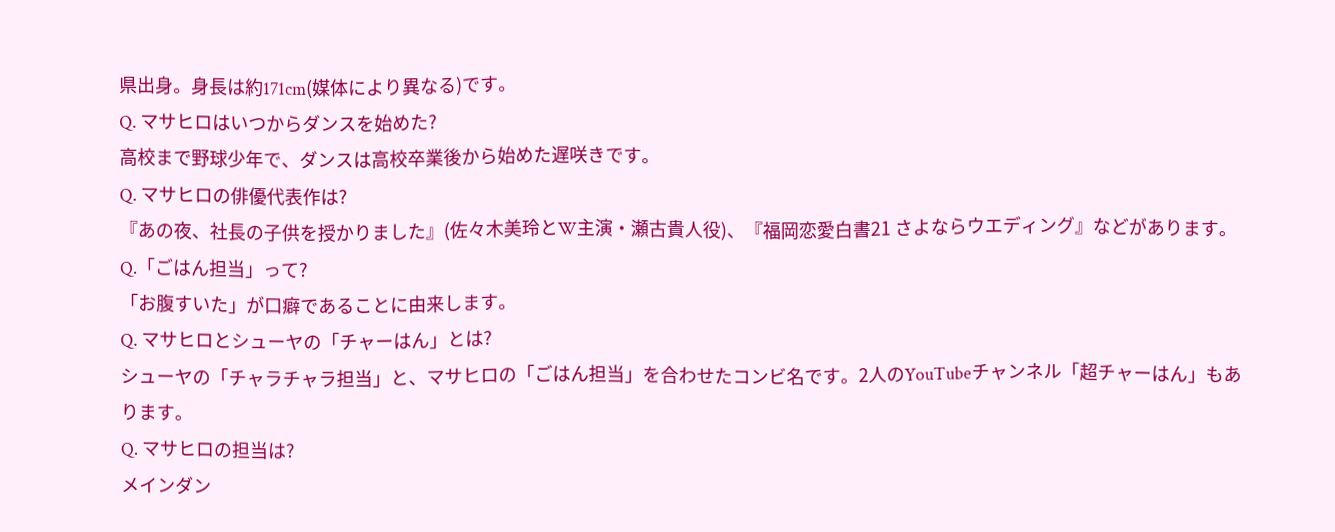県出身。身長は約171cm(媒体により異なる)です。
Q. マサヒロはいつからダンスを始めた?
高校まで野球少年で、ダンスは高校卒業後から始めた遅咲きです。
Q. マサヒロの俳優代表作は?
『あの夜、社長の子供を授かりました』(佐々木美玲とW主演・瀬古貴人役)、『福岡恋愛白書21 さよならウエディング』などがあります。
Q.「ごはん担当」って?
「お腹すいた」が口癖であることに由来します。
Q. マサヒロとシューヤの「チャーはん」とは?
シューヤの「チャラチャラ担当」と、マサヒロの「ごはん担当」を合わせたコンビ名です。2人のYouTubeチャンネル「超チャーはん」もあります。
Q. マサヒロの担当は?
メインダン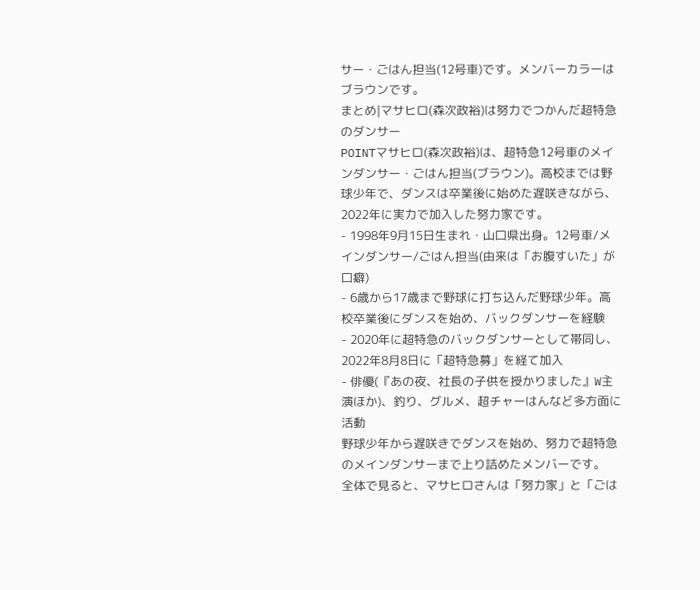サー・ごはん担当(12号車)です。メンバーカラーはブラウンです。
まとめ|マサヒロ(森次政裕)は努力でつかんだ超特急のダンサー
POINTマサヒロ(森次政裕)は、超特急12号車のメインダンサー・ごはん担当(ブラウン)。高校までは野球少年で、ダンスは卒業後に始めた遅咲きながら、2022年に実力で加入した努力家です。
- 1998年9月15日生まれ・山口県出身。12号車/メインダンサー/ごはん担当(由来は「お腹すいた」が口癖)
- 6歳から17歳まで野球に打ち込んだ野球少年。高校卒業後にダンスを始め、バックダンサーを経験
- 2020年に超特急のバックダンサーとして帯同し、2022年8月8日に「超特急募」を経て加入
- 俳優(『あの夜、社長の子供を授かりました』W主演ほか)、釣り、グルメ、超チャーはんなど多方面に活動
野球少年から遅咲きでダンスを始め、努力で超特急のメインダンサーまで上り詰めたメンバーです。
全体で見ると、マサヒロさんは「努力家」と「ごは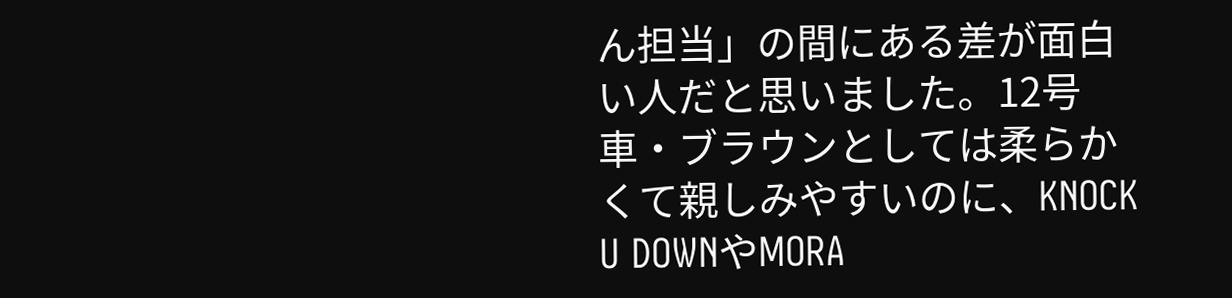ん担当」の間にある差が面白い人だと思いました。12号車・ブラウンとしては柔らかくて親しみやすいのに、KNOCK U DOWNやMORA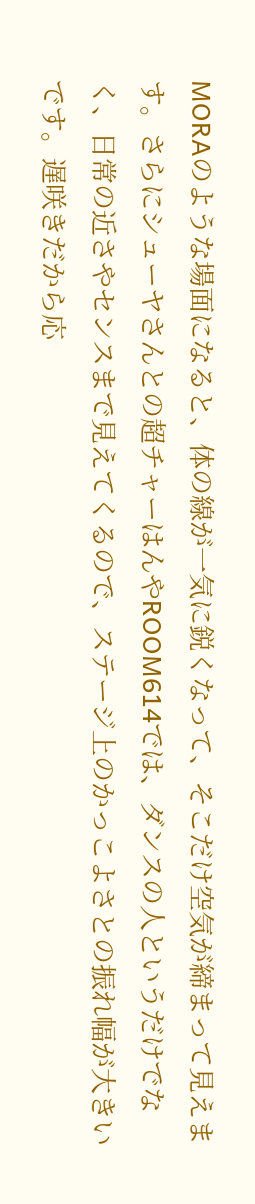MORAのような場面になると、体の線が一気に鋭くなって、そこだけ空気が締まって見えます。さらにシューヤさんとの超チャーはんやROOM614では、ダンスの人というだけでなく、日常の近さやセンスまで見えてくるので、ステージ上のかっこよさとの振れ幅が大きいです。遅咲きだから応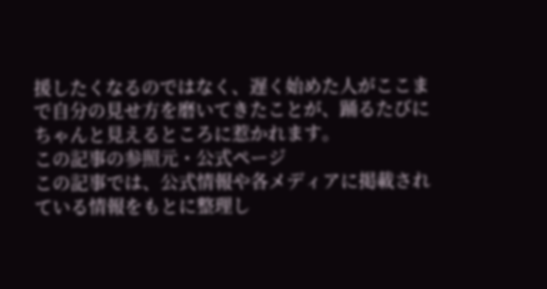援したくなるのではなく、遅く始めた人がここまで自分の見せ方を磨いてきたことが、踊るたびにちゃんと見えるところに惹かれます。
この記事の参照元・公式ページ
この記事では、公式情報や各メディアに掲載されている情報をもとに整理し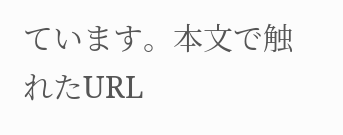ています。本文で触れたURL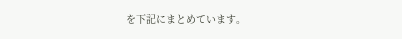を下記にまとめています。